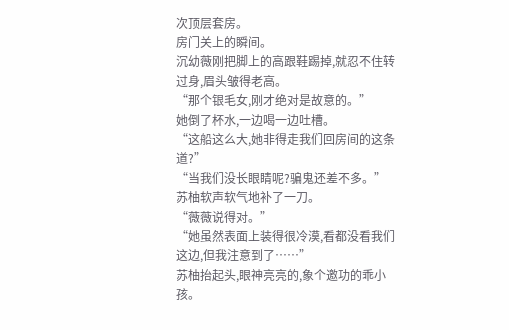次顶层套房。
房门关上的瞬间。
沉幼薇刚把脚上的高跟鞋踢掉,就忍不住转过身,眉头皱得老高。
“那个银毛女,刚才绝对是故意的。”
她倒了杯水,一边喝一边吐槽。
“这船这么大,她非得走我们回房间的这条道?”
“当我们没长眼睛呢?骗鬼还差不多。”
苏柚软声软气地补了一刀。
“薇薇说得对。”
“她虽然表面上装得很冷漠,看都没看我们这边,但我注意到了……”
苏柚抬起头,眼神亮亮的,象个邀功的乖小孩。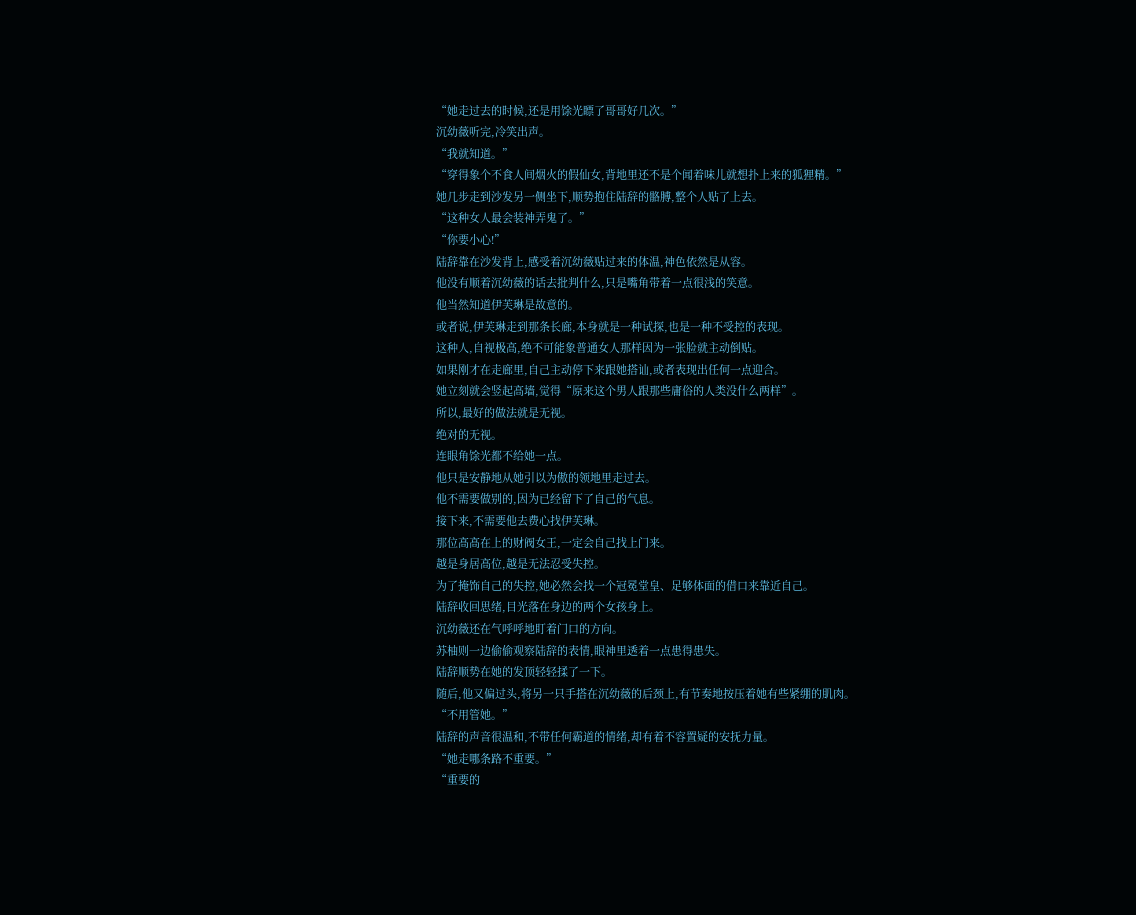“她走过去的时候,还是用馀光瞟了哥哥好几次。”
沉幼薇听完,冷笑出声。
“我就知道。”
“穿得象个不食人间烟火的假仙女,背地里还不是个闻着味儿就想扑上来的狐狸精。”
她几步走到沙发另一侧坐下,顺势抱住陆辞的骼膊,整个人贴了上去。
“这种女人最会装神弄鬼了。”
“你要小心!”
陆辞靠在沙发背上,感受着沉幼薇贴过来的体温,神色依然是从容。
他没有顺着沉幼薇的话去批判什么,只是嘴角带着一点很浅的笑意。
他当然知道伊芙琳是故意的。
或者说,伊芙琳走到那条长廊,本身就是一种试探,也是一种不受控的表现。
这种人,自视极高,绝不可能象普通女人那样因为一张脸就主动倒贴。
如果刚才在走廊里,自己主动停下来跟她搭讪,或者表现出任何一点迎合。
她立刻就会竖起高墙,觉得“原来这个男人跟那些庸俗的人类没什么两样”。
所以,最好的做法就是无视。
绝对的无视。
连眼角馀光都不给她一点。
他只是安静地从她引以为傲的领地里走过去。
他不需要做别的,因为已经留下了自己的气息。
接下来,不需要他去费心找伊芙琳。
那位高高在上的财阀女王,一定会自己找上门来。
越是身居高位,越是无法忍受失控。
为了掩饰自己的失控,她必然会找一个冠冕堂皇、足够体面的借口来靠近自己。
陆辞收回思绪,目光落在身边的两个女孩身上。
沉幼薇还在气呼呼地盯着门口的方向。
苏柚则一边偷偷观察陆辞的表情,眼神里透着一点患得患失。
陆辞顺势在她的发顶轻轻揉了一下。
随后,他又偏过头,将另一只手搭在沉幼薇的后颈上,有节奏地按压着她有些紧绷的肌肉。
“不用管她。”
陆辞的声音很温和,不带任何霸道的情绪,却有着不容置疑的安抚力量。
“她走哪条路不重要。”
“重要的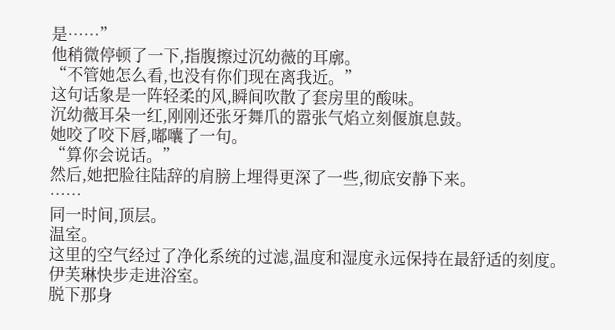是……”
他稍微停顿了一下,指腹擦过沉幼薇的耳廓。
“不管她怎么看,也没有你们现在离我近。”
这句话象是一阵轻柔的风,瞬间吹散了套房里的酸味。
沉幼薇耳朵一红,刚刚还张牙舞爪的嚣张气焰立刻偃旗息鼓。
她咬了咬下唇,嘟囔了一句。
“算你会说话。”
然后,她把脸往陆辞的肩膀上埋得更深了一些,彻底安静下来。
……
同一时间,顶层。
温室。
这里的空气经过了净化系统的过滤,温度和湿度永远保持在最舒适的刻度。
伊芙琳快步走进浴室。
脱下那身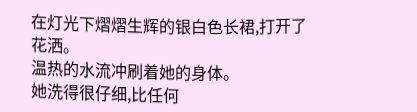在灯光下熠熠生辉的银白色长裙,打开了花洒。
温热的水流冲刷着她的身体。
她洗得很仔细,比任何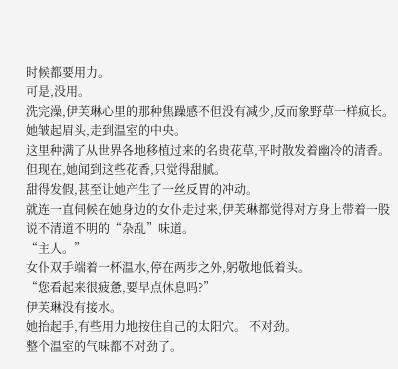时候都要用力。
可是,没用。
洗完澡,伊芙琳心里的那种焦躁感不但没有减少,反而象野草一样疯长。
她皱起眉头,走到温室的中央。
这里种满了从世界各地移植过来的名贵花草,平时散发着幽冷的清香。
但现在,她闻到这些花香,只觉得甜腻。
甜得发假,甚至让她产生了一丝反胃的冲动。
就连一直伺候在她身边的女仆走过来,伊芙琳都觉得对方身上带着一股说不清道不明的“杂乱”味道。
“主人。”
女仆双手端着一杯温水,停在两步之外,躬敬地低着头。
“您看起来很疲惫,要早点休息吗?”
伊芙琳没有接水。
她抬起手,有些用力地按住自己的太阳穴。 不对劲。
整个温室的气味都不对劲了。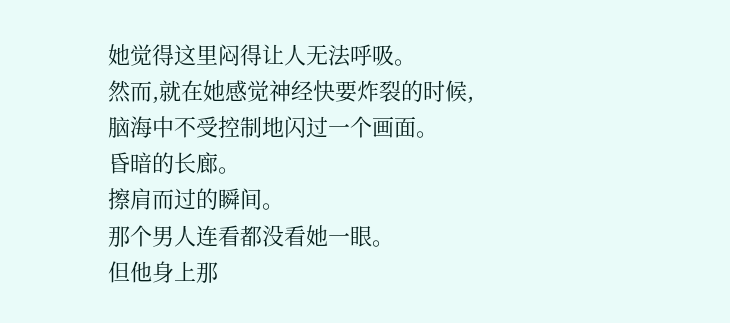她觉得这里闷得让人无法呼吸。
然而,就在她感觉神经快要炸裂的时候,脑海中不受控制地闪过一个画面。
昏暗的长廊。
擦肩而过的瞬间。
那个男人连看都没看她一眼。
但他身上那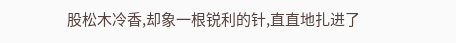股松木冷香,却象一根锐利的针,直直地扎进了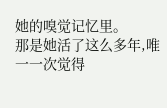她的嗅觉记忆里。
那是她活了这么多年,唯一一次觉得